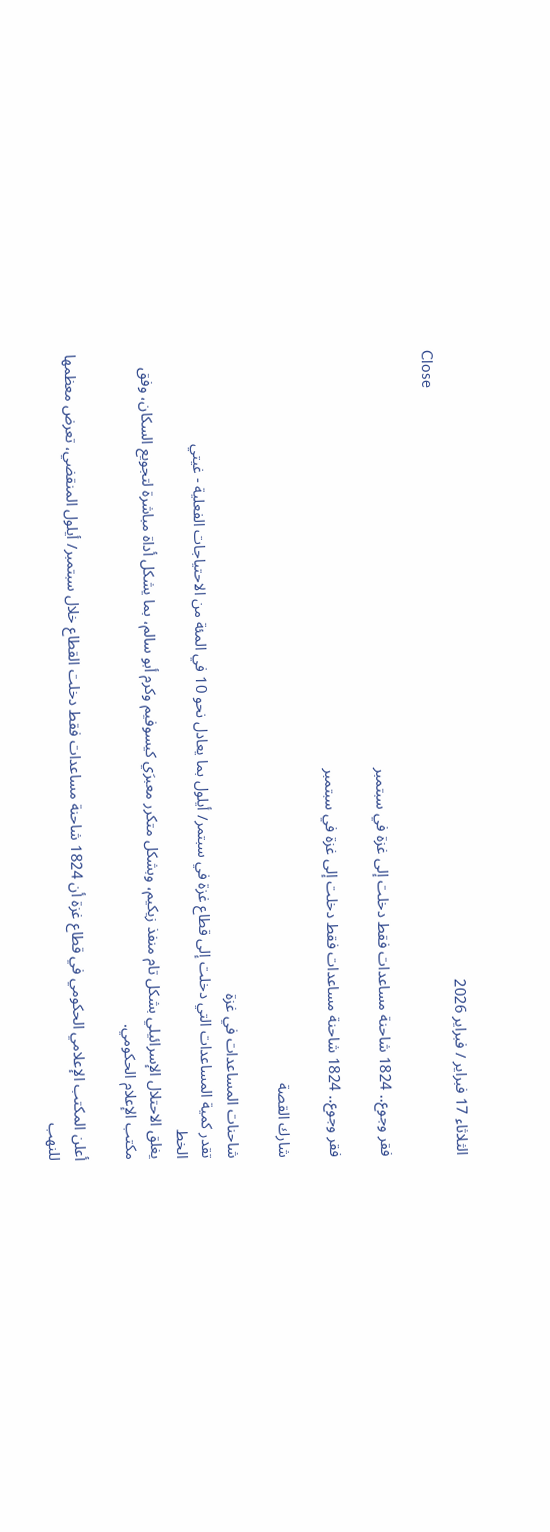الثلاثاء 17 فبراير / فبراير 2026
Close

فقر وجوع.. 1824 شاحنة مساعدات فقط دخلت إلى غزة في سبتمبر

فقر وجوع.. 1824 شاحنة مساعدات فقط دخلت إلى غزة في سبتمبر

شارك القصة

شاحنات المساعدات في غزة
تقدر كمية المساعدات التي دخلت إلى قطاع غزة في سبتمر/ أيلول بما يعادل نحو 10 في المئة من الاحتياجات الفعلية - غيتي
الخط
يغلق الاحتلال الإسرائيلي بشكل تام منفذ زيكيم، وبشكل متكرر معبرَي كيسوفيم وكرم أبو سالم، بما يشكل أداة مباشرة لتجويع السكان، وفق مكتب الإعلام الحكومي.

أعلن المكتب الإعلامي الحكومي في قطاع غزة أن 1824 شاحنة مساعدات فقط دخلت القطاع خلال سبتمبر/ أيلول المنقضي، تعرض معظمها للنهب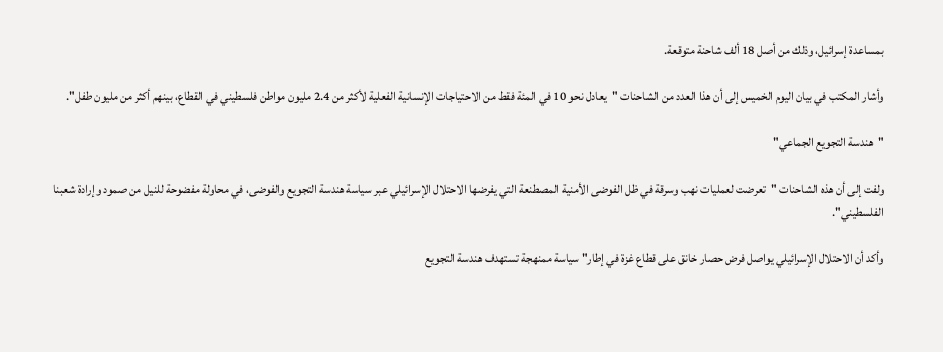بمساعدة إسرائيل، وذلك من أصل 18 ألف شاحنة متوقعة.

وأشار المكتب في بيان اليوم الخميس إلى أن هذا العدد من الشاحنات "يعادل نحو 10 في المئة فقط من الاحتياجات الإنسانية الفعلية لأكثر من 2.4 مليون مواطن فلسطيني في القطاع، بينهم أكثر من مليون طفل".

"هندسة التجويع الجماعي"

ولفت إلى أن هذه الشاحنات "تعرضت لعمليات نهب وسرقة في ظل الفوضى الأمنية المصطنعة التي يفرضها الاحتلال الإسرائيلي عبر سياسة هندسة التجويع والفوضى، في محاولة مفضوحة للنيل من صمود وإرادة شعبنا الفلسطيني".

وأكد أن الاحتلال الإسرائيلي يواصل فرض حصار خانق على قطاع غزة في إطار" سياسة ممنهجة تستهدف هندسة التجويع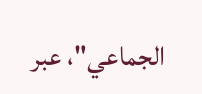الجماعي"، عبر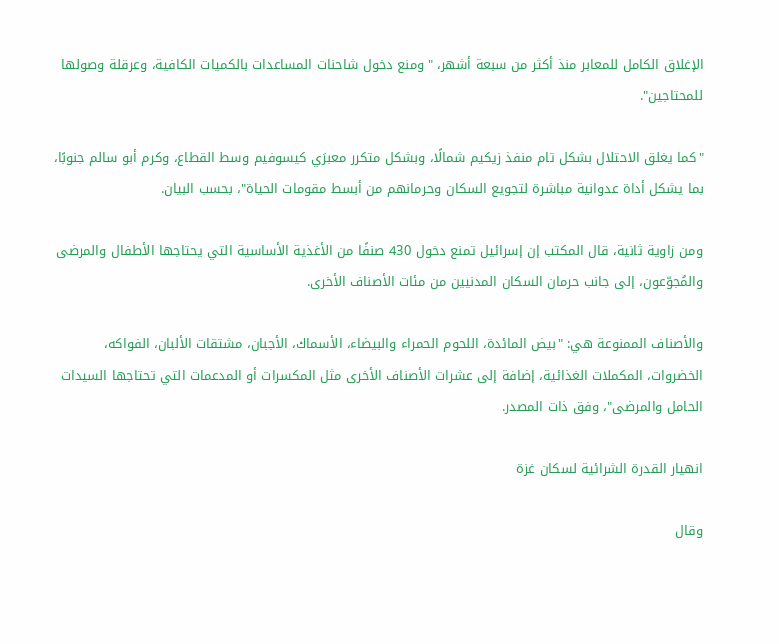الإغلاق الكامل للمعابر منذ أكثر من سبعة أشهر، "ومنع دخول شاحنات المساعدات بالكميات الكافية، وعرقلة وصولها للمحتاجين".

"كما يغلق الاحتلال بشكل تام منفذ زيكيم شمالًا، وبشكل متكرر معبرَي كيسوفيم وسط القطاع، وكرم أبو سالم جنوبًا، بما يشكل أداة عدوانية مباشرة لتجويع السكان وحرمانهم من أبسط مقومات الحياة"، بحسب البيان.

ومن زاوية ثانية، قال المكتب إن إسرائيل تمنع دخول 430 صنفًا من الأغذية الأساسية التي يحتاجها الأطفال والمرضى والمُجوّعون، إلى جانب حرمان السكان المدنيين من مئات الأصناف الأخرى.

والأصناف الممنوعة هي: "بيض المائدة، اللحوم الحمراء والبيضاء، الأسماك، الأجبان، مشتقات الألبان، الفواكه، الخضروات، المكملات الغذائية، إضافة إلى عشرات الأصناف الأخرى مثل المكسرات أو المدعمات التي تحتاجها السيدات الحامل والمرضى"، وفق ذات المصدر.

انهيار القدرة الشرائية لسكان غزة

وقال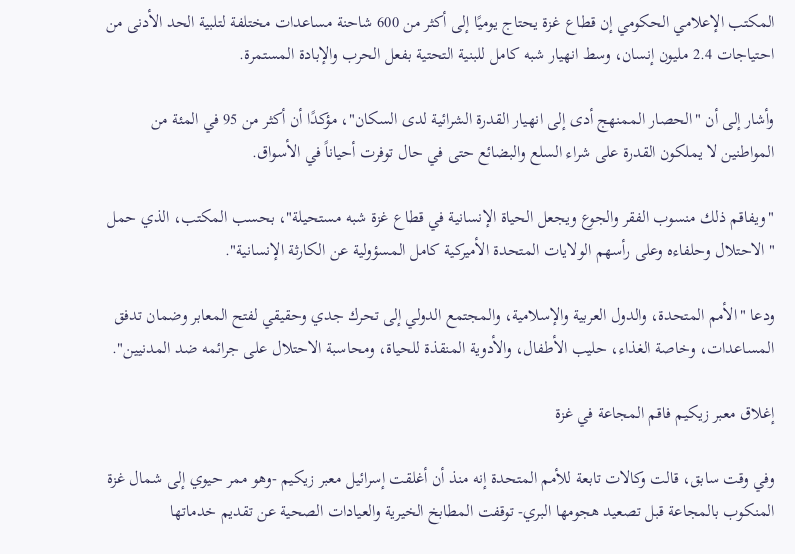المكتب الإعلامي الحكومي إن قطاع غزة يحتاج يوميًا إلى أكثر من 600 شاحنة مساعدات مختلفة لتلبية الحد الأدنى من احتياجات 2.4 مليون إنسان، وسط انهيار شبه كامل للبنية التحتية بفعل الحرب والإبادة المستمرة.

وأشار إلى أن "الحصار الممنهج أدى إلى انهيار القدرة الشرائية لدى السكان"، مؤكدًا أن أكثر من 95 في المئة من المواطنين لا يملكون القدرة على شراء السلع والبضائع حتى في حال توفرت أحياناً في الأسواق.

"ويفاقم ذلك منسوب الفقر والجوع ويجعل الحياة الإنسانية في قطاع غزة شبه مستحيلة"، بحسب المكتب، الذي حمل "الاحتلال وحلفاءه وعلى رأسهم الولايات المتحدة الأميركية كامل المسؤولية عن الكارثة الإنسانية".

ودعا "الأمم المتحدة، والدول العربية والإسلامية، والمجتمع الدولي إلى تحرك جدي وحقيقي لفتح المعابر وضمان تدفق المساعدات، وخاصة الغذاء، حليب الأطفال، والأدوية المنقذة للحياة، ومحاسبة الاحتلال على جرائمه ضد المدنيين".

إغلاق معبر زيكيم فاقم المجاعة في غزة

وفي وقت سابق، قالت وكالات تابعة للأمم المتحدة إنه منذ أن أغلقت إسرائيل معبر زيكيم -وهو ممر حيوي إلى شمال غزة المنكوب بالمجاعة قبل تصعيد هجومها البري- توقفت المطابخ الخيرية والعيادات الصحية عن تقديم خدماتها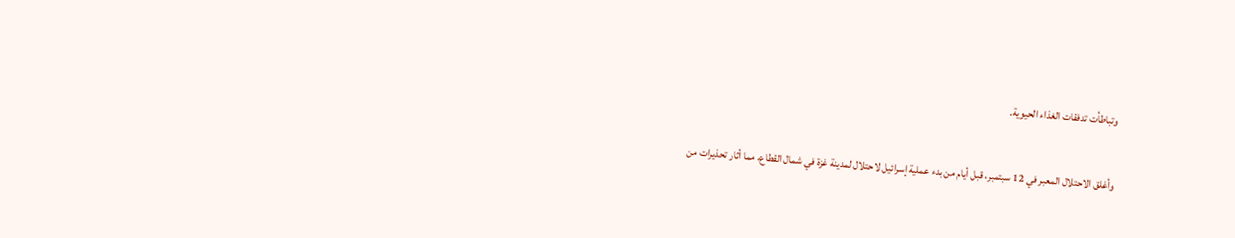وتباطأت تدفقات الغذاء الحيوية.

وأغلق الاحتلال المعبر في 12 سبتمبر، قبل أيام من بدء عملية إسرائيل لاحتلال لمدينة غزة في شمال القطاع، مما أثار تحذيرات من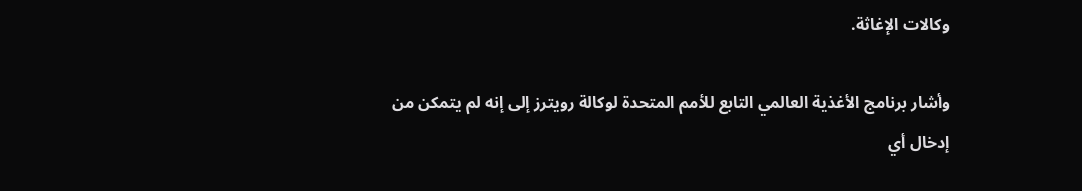وكالات الإغاثة.

وأشار برنامج الأغذية العالمي التابع للأمم المتحدة لوكالة رويترز إلى إنه لم يتمكن من إدخال أي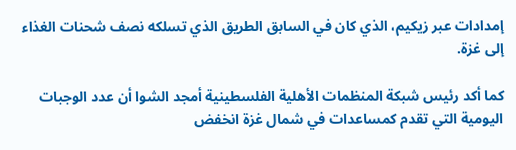إمدادات عبر زيكيم، الذي كان في السابق الطريق الذي تسلكه نصف شحنات الغذاء إلى غزة.

كما أكد رئيس شبكة المنظمات الأهلية الفلسطينية أمجد الشوا أن عدد الوجبات اليومية التي تقدم كمساعدات في شمال غزة انخفض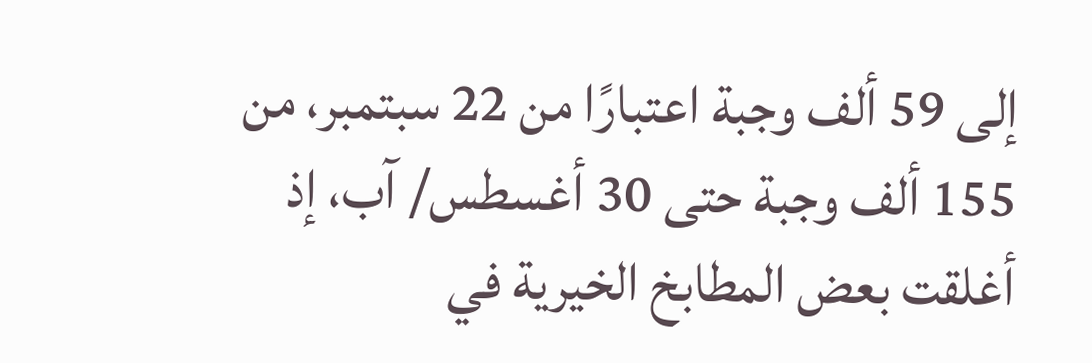إلى 59 ألف وجبة اعتبارًا من 22 سبتمبر، من 155 ألف وجبة حتى 30 أغسطس/ آب، إذ أغلقت بعض المطابخ الخيرية في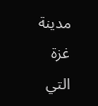مدينة غزة التي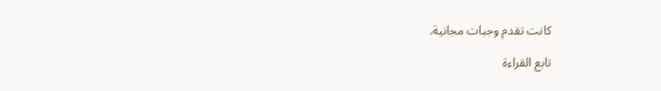كانت تقدم وجبات مجانية.

تابع القراءة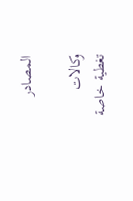المصادر

وكالات
تغطية خاصة